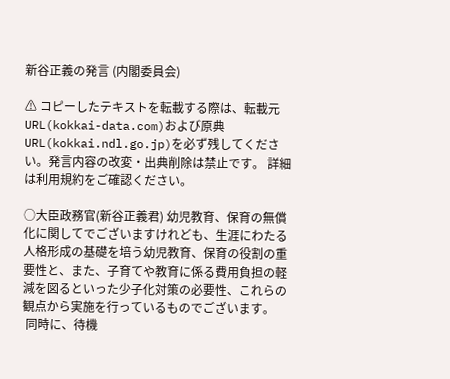新谷正義の発言 (内閣委員会)

⚠ コピーしたテキストを転載する際は、転載元URL(kokkai-data.com)および原典URL(kokkai.ndl.go.jp)を必ず残してください。発言内容の改変・出典削除は禁止です。 詳細は利用規約をご確認ください。

○大臣政務官(新谷正義君) 幼児教育、保育の無償化に関してでございますけれども、生涯にわたる人格形成の基礎を培う幼児教育、保育の役割の重要性と、また、子育てや教育に係る費用負担の軽減を図るといった少子化対策の必要性、これらの観点から実施を行っているものでございます。
 同時に、待機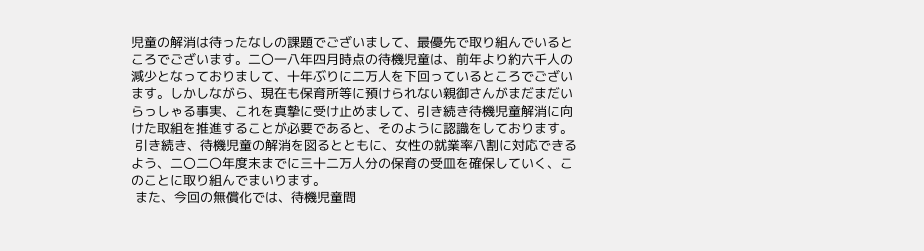児童の解消は待ったなしの課題でございまして、最優先で取り組んでいるところでございます。二〇一八年四月時点の待機児童は、前年より約六千人の減少となっておりまして、十年ぶりに二万人を下回っているところでございます。しかしながら、現在も保育所等に預けられない親御さんがまだまだいらっしゃる事実、これを真摯に受け止めまして、引き続き待機児童解消に向けた取組を推進することが必要であると、そのように認識をしております。
 引き続き、待機児童の解消を図るとともに、女性の就業率八割に対応できるよう、二〇二〇年度末までに三十二万人分の保育の受皿を確保していく、このことに取り組んでまいります。
 また、今回の無償化では、待機児童問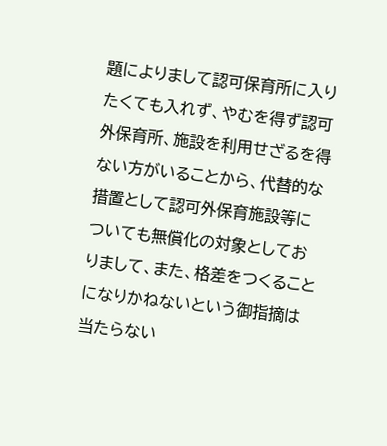題によりまして認可保育所に入りたくても入れず、やむを得ず認可外保育所、施設を利用せざるを得ない方がいることから、代替的な措置として認可外保育施設等についても無償化の対象としておりまして、また、格差をつくることになりかねないという御指摘は当たらない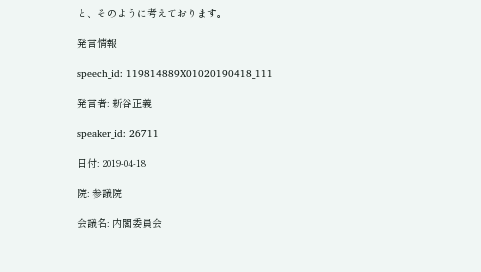と、そのように考えております。

発言情報

speech_id: 119814889X01020190418_111

発言者: 新谷正義

speaker_id: 26711

日付: 2019-04-18

院: 参議院

会議名: 内閣委員会